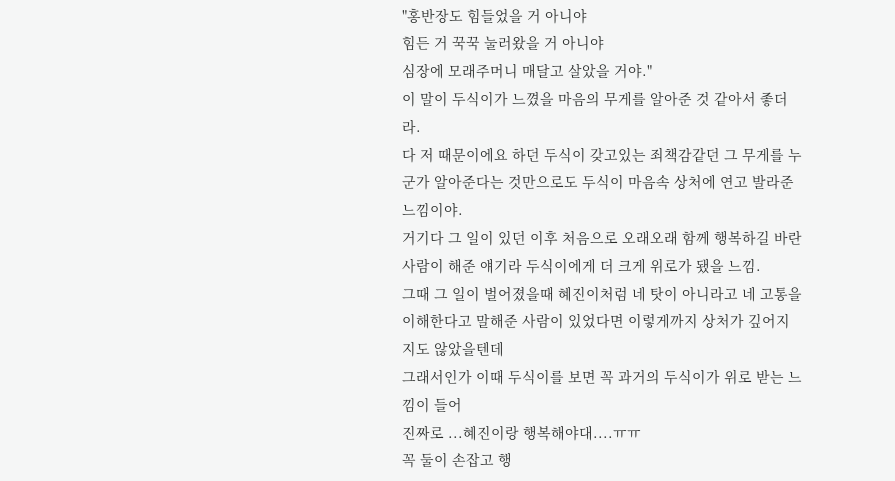"홍반장도 힘들었을 거 아니야
힘든 거 꾹꾹 눌러왔을 거 아니야
심장에 모래주머니 매달고 살았을 거야."
이 말이 두식이가 느꼈을 마음의 무게를 알아준 것 같아서 좋더라.
다 저 때문이에요 하던 두식이 갖고있는 죄책감같던 그 무게를 누군가 알아준다는 것만으로도 두식이 마음속 상처에 연고 발라준 느낌이야.
거기다 그 일이 있던 이후 처음으로 오래오래 함께 행복하길 바란 사람이 해준 얘기라 두식이에게 더 크게 위로가 됐을 느낌.
그때 그 일이 벌어졌을때 혜진이처럼 네 탓이 아니라고 네 고통을 이해한다고 말해준 사람이 있었다면 이렇게까지 상처가 깊어지지도 않았을텐데
그래서인가 이때 두식이를 보면 꼭 과거의 두식이가 위로 받는 느낌이 들어
진짜로 ...혜진이랑 행복해야대....ㅠㅠ
꼭 둘이 손잡고 행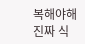복해야해
진짜 식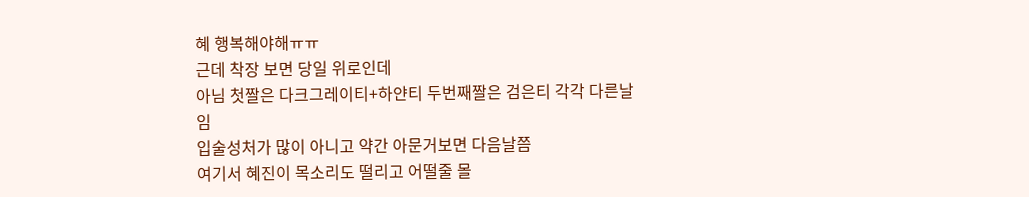혜 행복해야해ㅠㅠ
근데 착장 보면 당일 위로인데
아님 첫짤은 다크그레이티+하얀티 두번째짤은 검은티 각각 다른날임
입술성처가 많이 아니고 약간 아문거보면 다음날쯤
여기서 혜진이 목소리도 떨리고 어떨줄 몰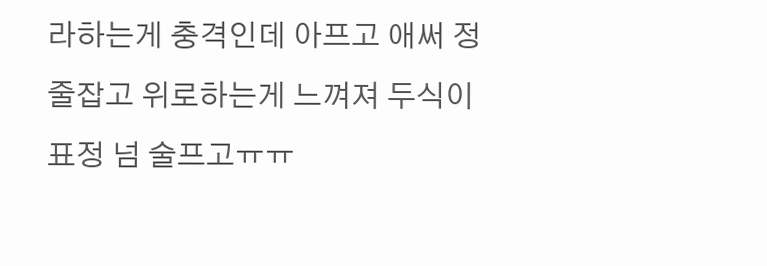라하는게 충격인데 아프고 애써 정줄잡고 위로하는게 느껴져 두식이 표정 넘 술프고ㅠㅠ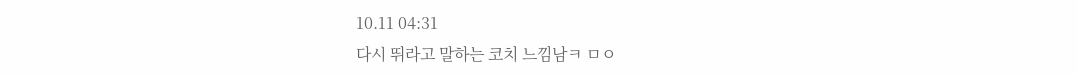10.11 04:31
다시 뛰라고 말하는 코치 느낌남ㅋ ㅁㅇ